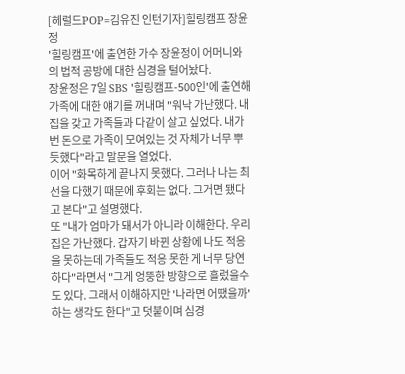[헤럴드POP=김유진 인턴기자]힐링캠프 장윤정
'힐링캠프'에 출연한 가수 장윤정이 어머니와의 법적 공방에 대한 심경을 털어놨다.
장윤정은 7일 SBS '힐링캠프-500인'에 출연해 가족에 대한 얘기를 꺼내며 "워낙 가난했다. 내 집을 갖고 가족들과 다같이 살고 싶었다. 내가 번 돈으로 가족이 모여있는 것 자체가 너무 뿌듯했다"라고 말문을 열었다.
이어 "화목하게 끝나지 못했다. 그러나 나는 최선을 다했기 때문에 후회는 없다. 그거면 됐다고 본다"고 설명했다.
또 "내가 엄마가 돼서가 아니라 이해한다. 우리 집은 가난했다. 갑자기 바뀐 상황에 나도 적응을 못하는데 가족들도 적응 못한 게 너무 당연하다"라면서 "그게 엉뚱한 방향으로 흘렀을수도 있다. 그래서 이해하지만 '나라면 어땠을까' 하는 생각도 한다"고 덧붙이며 심경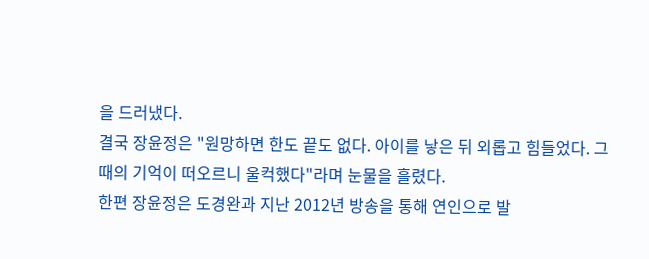을 드러냈다.
결국 장윤정은 "원망하면 한도 끝도 없다. 아이를 낳은 뒤 외롭고 힘들었다. 그때의 기억이 떠오르니 울컥했다"라며 눈물을 흘렸다.
한편 장윤정은 도경완과 지난 2012년 방송을 통해 연인으로 발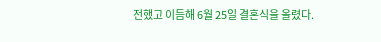전했고 이듬해 6월 25일 결혼식을 올렸다.